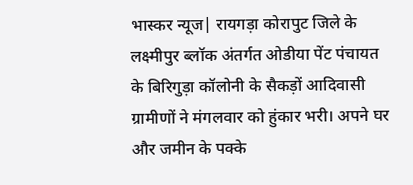भास्कर न्यूज| रायगड़ा कोरापुट जिले के लक्ष्मीपुर ब्लॉक अंतर्गत ओडीया पेंट पंचायत के बिरिगुड़ा कॉलोनी के सैकड़ों आदिवासी ग्रामीणों ने मंगलवार को हुंकार भरी। अपने घर और जमीन के पक्के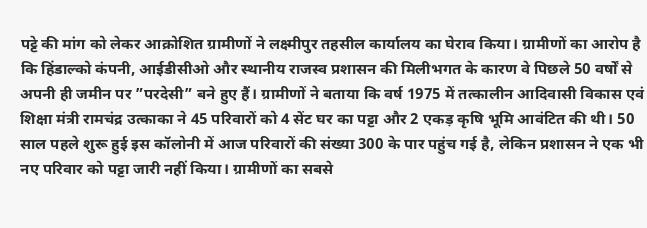पट्टे की मांग को लेकर आक्रोशित ग्रामीणों ने लक्ष्मीपुर तहसील कार्यालय का घेराव किया। ग्रामीणों का आरोप है कि हिंडाल्को कंपनी, आईडीसीओ और स्थानीय राजस्व प्रशासन की मिलीभगत के कारण वे पिछले 50 वर्षों से अपनी ही जमीन पर ”परदेसी” बने हुए हैं। ग्रामीणों ने बताया कि वर्ष 1975 में तत्कालीन आदिवासी विकास एवं शिक्षा मंत्री रामचंद्र उत्काका ने 45 परिवारों को 4 सेंट घर का पट्टा और 2 एकड़ कृषि भूमि आवंटित की थी। 50 साल पहले शुरू हुई इस कॉलोनी में आज परिवारों की संख्या 300 के पार पहुंच गई है, लेकिन प्रशासन ने एक भी नए परिवार को पट्टा जारी नहीं किया। ग्रामीणों का सबसे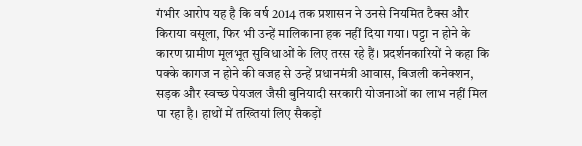गंभीर आरोप यह है कि वर्ष 2014 तक प्रशासन ने उनसे नियमित टैक्स और किराया वसूला, फिर भी उन्हें मालिकाना हक नहीं दिया गया। पट्टा न होने के कारण ग्रामीण मूलभूत सुविधाओं के लिए तरस रहे हैं। प्रदर्शनकारियों ने कहा कि पक्के कागज न होने की वजह से उन्हें प्रधानमंत्री आवास, बिजली कनेक्शन, सड़क और स्वच्छ पेयजल जैसी बुनियादी सरकारी योजनाओं का लाभ नहीं मिल पा रहा है। हाथों में तख्तियां लिए सैकड़ों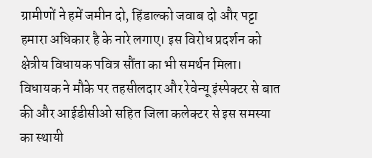ग्रामीणों ने हमें जमीन दो, हिंडाल्को जवाब दो और पट्टा हमारा अधिकार है के नारे लगाए। इस विरोध प्रदर्शन को क्षेत्रीय विधायक पवित्र सौंता का भी समर्थन मिला। विधायक ने मौके पर तहसीलदार और रेवेन्यू इंस्पेक्टर से बात की और आईडीसीओ सहित जिला कलेक्टर से इस समस्या का स्थायी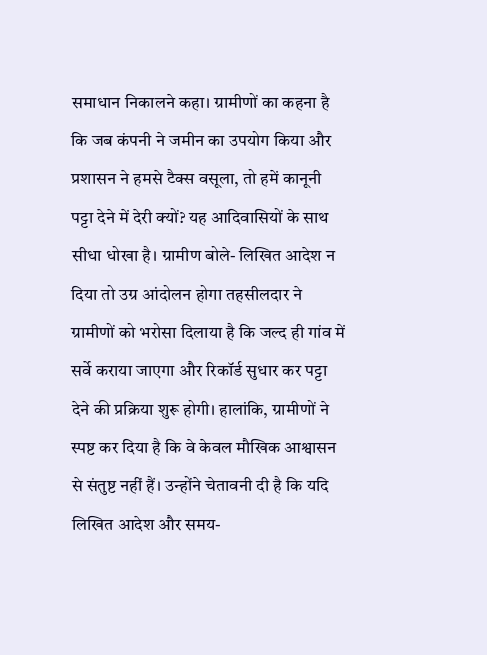समाधान निकालने कहा। ग्रामीणों का कहना है कि जब कंपनी ने जमीन का उपयोग किया और प्रशासन ने हमसे टैक्स वसूला, तो हमें कानूनी पट्टा देने में देरी क्यों? यह आदिवासियों के साथ सीधा धोखा है। ग्रामीण बोले- लिखित आदेश न दिया तो उग्र आंदोलन होगा तहसीलदार ने ग्रामीणों को भरोसा दिलाया है कि जल्द ही गांव में सर्वे कराया जाएगा और रिकॉर्ड सुधार कर पट्टा देने की प्रक्रिया शुरू होगी। हालांकि, ग्रामीणों ने स्पष्ट कर दिया है कि वे केवल मौखिक आश्वासन से संतुष्ट नहीं हैं। उन्होंने चेतावनी दी है कि यदि लिखित आदेश और समय-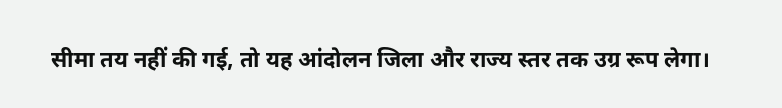सीमा तय नहीं की गई, तो यह आंदोलन जिला और राज्य स्तर तक उग्र रूप लेगा।